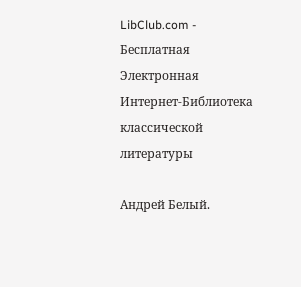LibClub.com - Бесплатная Электронная Интернет-Библиотека классической литературы

Андрей Белый.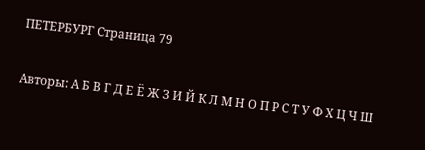ПЕТЕРБУРГ Страница 79

Авторы: А Б В Г Д Е Ё Ж З И Й К Л М Н О П Р С Т У Ф Х Ц Ч Ш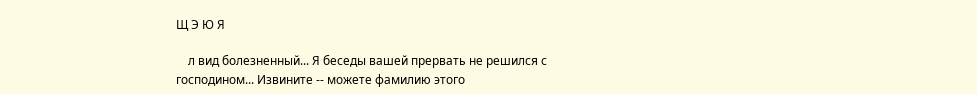Щ Э Ю Я

    л вид болезненный... Я беседы вашей прервать не решился с господином... Извините -- можете фамилию этого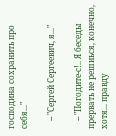господина сохранить про себя..."

    -- "Сергей Сергеевич, я..."

    -- "Погодите-с!.. Я беседы прервать не решиься, конечно, хотя... правду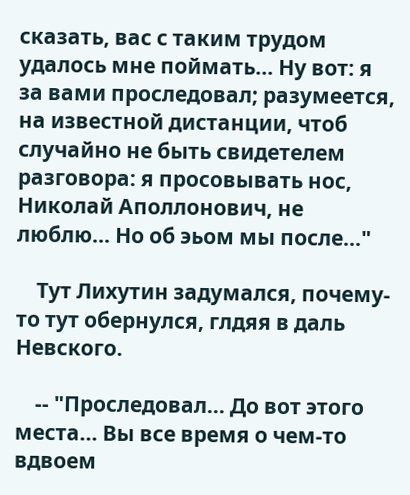сказать, вас с таким трудом удалось мне поймать... Ну вот: я за вами проследовал; разумеется, на известной дистанции, чтоб случайно не быть свидетелем разговора: я просовывать нос, Николай Аполлонович, не люблю... Но об эьом мы после..."

    Тут Лихутин задумался, почему-то тут обернулся, глдяя в даль Невского.

    -- "Проследовал... До вот этого места... Вы все время о чем-то вдвоем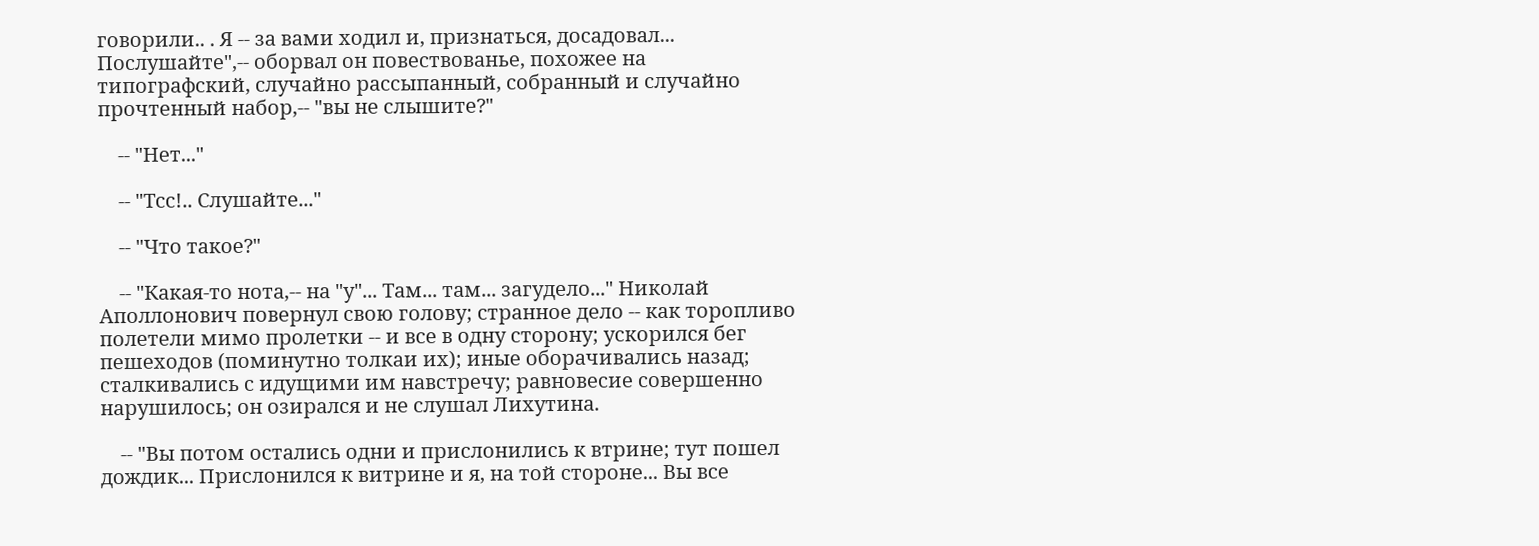говорили.. . Я -- за вами ходил и, признаться, досадовал... Послушайте",-- оборвал он повествованье, похожее на типографский, случайно рассыпанный, собранный и случайно прочтенный набор,-- "вы не слышите?"

    -- "Нет..."

    -- "Тсс!.. Слушайте..."

    -- "Что такое?"

    -- "Какая-то нота,-- на "у"... Там... там... загудело..." Николай Аполлонович повернул свою голову; странное дело -- как торопливо полетели мимо пролетки -- и все в одну сторону; ускорился бег пешеходов (поминутно толкаи их); иные оборачивались назад; сталкивались с идущими им навстречу; равновесие совершенно нарушилось; он озирался и не слушал Лихутина.

    -- "Вы потом остались одни и прислонились к втрине; тут пошел дождик... Прислонился к витрине и я, на той стороне... Вы все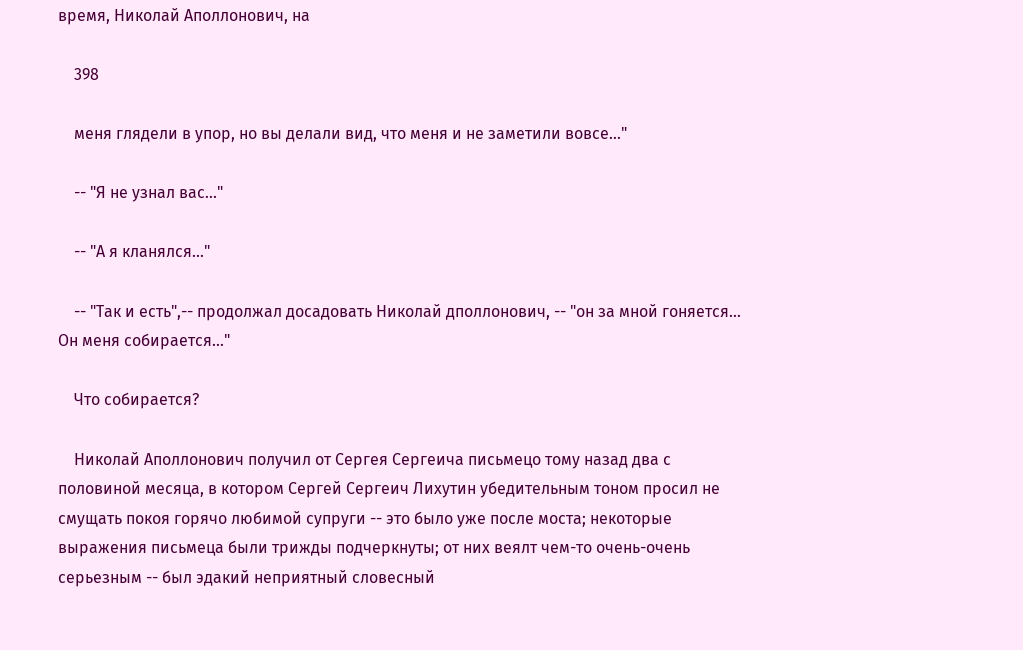время, Николай Аполлонович, на

    398

    меня глядели в упор, но вы делали вид, что меня и не заметили вовсе..."

    -- "Я не узнал вас..."

    -- "А я кланялся..."

    -- "Так и есть",-- продолжал досадовать Николай дполлонович, -- "он за мной гоняется... Он меня собирается..."

    Что собирается?

    Николай Аполлонович получил от Сергея Сергеича письмецо тому назад два с половиной месяца, в котором Сергей Сергеич Лихутин убедительным тоном просил не смущать покоя горячо любимой супруги -- это было уже после моста; некоторые выражения письмеца были трижды подчеркнуты; от них веялт чем-то очень-очень серьезным -- был эдакий неприятный словесный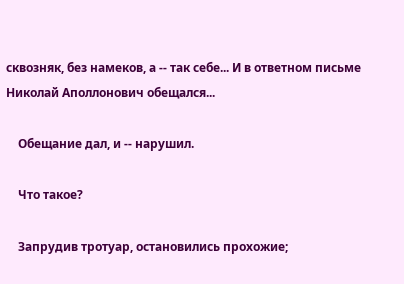сквозняк, без намеков, а -- так себе... И в ответном письме Николай Аполлонович обещался...

    Обещание дал, и -- нарушил.

    Что такое?

    Запрудив тротуар, остановились прохожие;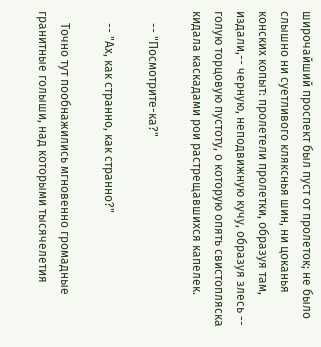широчайший проспект был пуст от пролеток; не было слышно ни суетливого клякснья шин, ни цоканья конских копыт: пролетели пролетки, образуя там, издали,-- черную, неподвижную кучу, образуя злесь -- голую торцовую пустоту, о которую опять свистопляска кидала каскадами рои растрещавшихся капелек.

    -- "Посмотрите-ка?"

    -- "Ах, как странно, как странно?"

    Точно тут пообнажились мгновенно громадные гранитные голыши, над которыми тысячелетия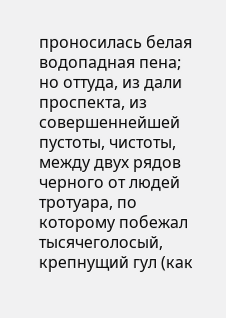проносилась белая водопадная пена; но оттуда, из дали проспекта, из совершеннейшей пустоты, чистоты, между двух рядов черного от людей тротуара, по которому побежал тысячеголосый, крепнущий гул (как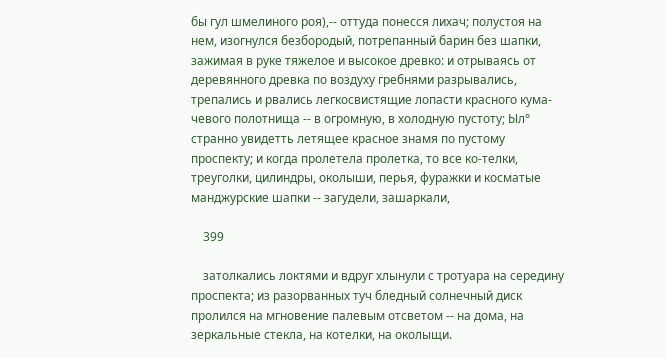бы гул шмелиного роя),-- оттуда понесся лихач; полустоя на нем, изогнулся безбородый, потрепанный барин без шапки, зажимая в руке тяжелое и высокое древко: и отрываясь от деревянного древка по воздуху гребнями разрывались, трепались и рвались легкосвистящие лопасти красного кума-чевого полотнища -- в огромную, в холодную пустоту; Ыл° странно увидетть летящее красное знамя по пустому проспекту; и когда пролетела пролетка, то все ко-телки, треуголки, цилиндры, околыши, перья, фуражки и косматые манджурские шапки -- загудели, зашаркали,

    399

    затолкались локтями и вдруг хлынули с тротуара на середину проспекта; из разорванных туч бледный солнечный диск пролился на мгновение палевым отсветом -- на дома, на зеркальные стекла, на котелки, на околыщи.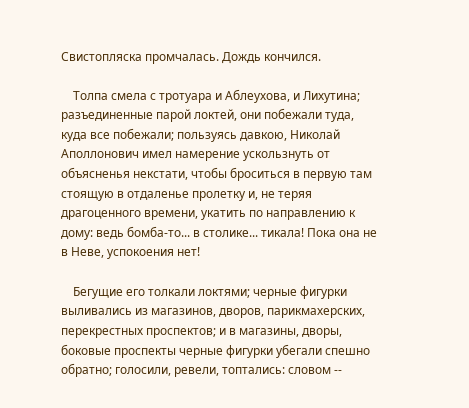Свистопляска промчалась. Дождь кончился.

    Толпа смела с тротуара и Аблеухова, и Лихутина; разъединенные парой локтей, они побежали туда, куда все побежали; пользуясь давкою, Николай Аполлонович имел намерение ускользнуть от объясненья некстати, чтобы броситься в первую там стоящую в отдаленье пролетку и, не теряя драгоценного времени, укатить по направлению к дому: ведь бомба-то... в столике... тикала! Пока она не в Неве, успокоения нет!

    Бегущие его толкали локтями; черные фигурки выливались из магазинов, дворов, парикмахерских, перекрестных проспектов; и в магазины, дворы, боковые проспекты черные фигурки убегали спешно обратно; голосили, ревели, топтались: словом --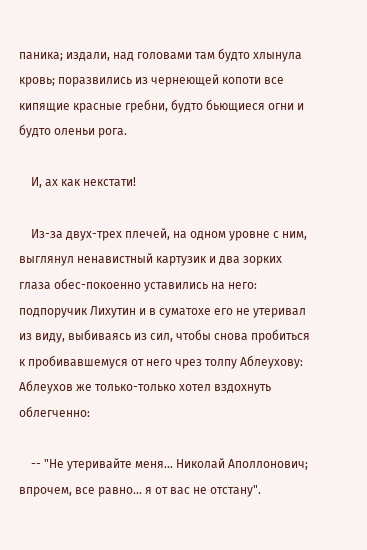паника; издали, над головами там будто хлынула кровь; поразвились из чернеющей копоти все кипящие красные гребни, будто бьющиеся огни и будто оленьи рога.

    И, ах как некстати!

    Из-за двух-трех плечей, на одном уровне с ним, выглянул ненавистный картузик и два зорких глаза обес-покоенно уставились на него: подпоручик Лихутин и в суматохе его не утеривал из виду, выбиваясь из сил, чтобы снова пробиться к пробивавшемуся от него чрез толпу Аблеухову: Аблеухов же только-только хотел вздохнуть облегченно:

    -- "Не утеривайте меня... Николай Аполлонович; впрочем, все равно... я от вас не отстану".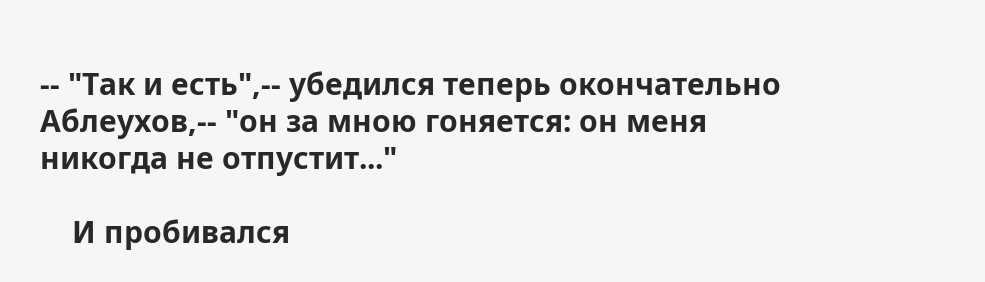-- "Так и есть",-- убедился теперь окончательно Аблеухов,-- "он за мною гоняется: он меня никогда не отпустит..."

    И пробивался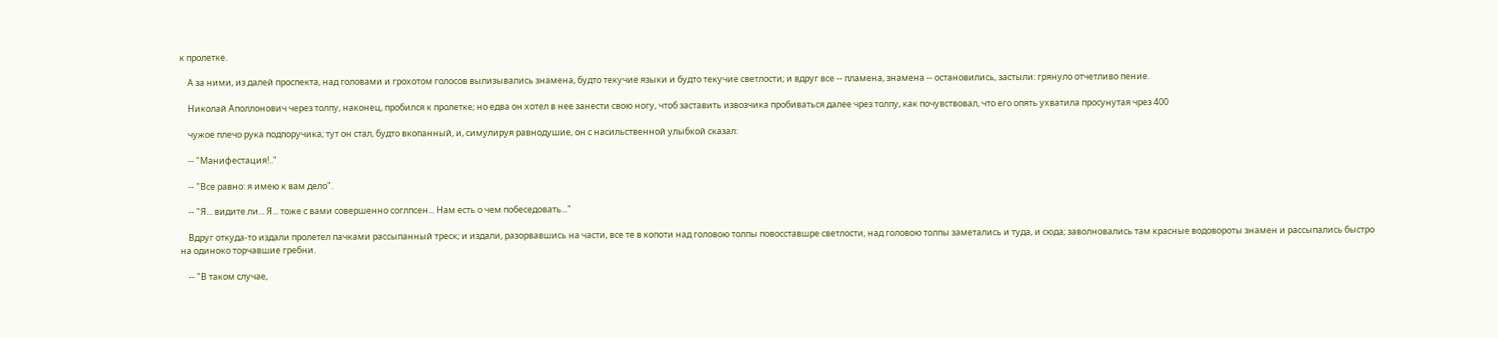к пролетке.

    А за ними, из далей проспекта, над головами и грохотом голосов вылизывались знамена, будто текучие языки и будто текучие светлости; и вдруг все -- пламена, знамена -- остановились, застыли: грянуло отчетливо пение.

    Николай Аполлонович через толпу, наконец, пробился к пролетке; но едва он хотел в нее занести свою ногу, чтоб заставить извозчика пробиваться далее чрез толпу, как почувствовал, что его опять ухватила просунутая чрез 400

    чужое плечо рука подпоручика; тут он стал, будто вкопанный, и, симулируя равнодушие, он с насильственной улыбкой сказал:

    -- "Манифестация!.."

    -- "Все равно: я имею к вам дело".

    -- "Я... видите ли... Я... тоже с вами совершенно соглпсен... Нам есть о чем побеседовать..."

    Вдруг откуда-то издали пролетел пачками рассыпанный треск; и издали, разорвавшись на части, все те в копоти над головою толпы повосставшре светлости, над головою толпы заметались и туда, и сюда; заволновались там красные водовороты знамен и рассыпались быстро на одиноко торчавшие гребни.

    -- "В таком случае,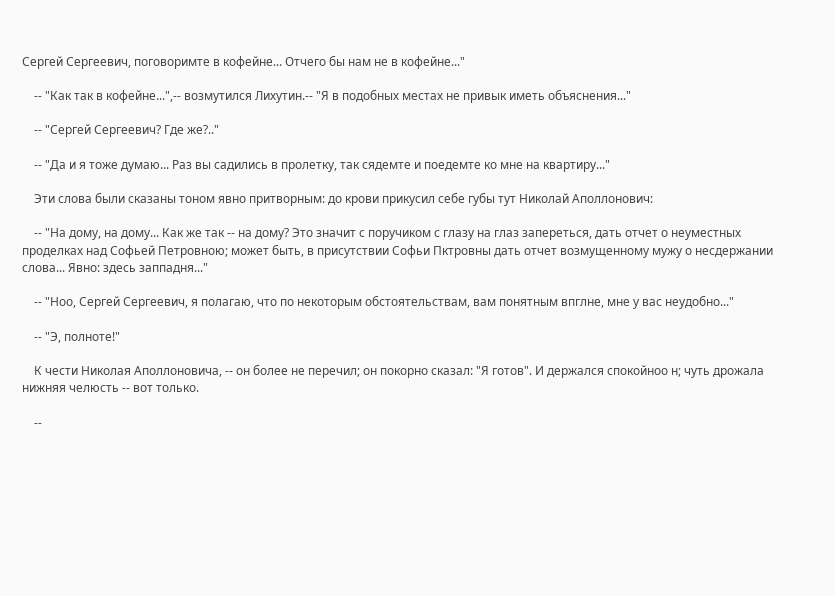Сергей Сергеевич, поговоримте в кофейне... Отчего бы нам не в кофейне..."

    -- "Как так в кофейне...",-- возмутился Лихутин.-- "Я в подобных местах не привык иметь объяснения..."

    -- "Сергей Сергеевич? Где же?.."

    -- "Да и я тоже думаю... Раз вы садились в пролетку, так сядемте и поедемте ко мне на квартиру..."

    Эти слова были сказаны тоном явно притворным: до крови прикусил себе губы тут Николай Аполлонович:

    -- "На дому, на дому... Как же так -- на дому? Это значит с поручиком с глазу на глаз запереться, дать отчет о неуместных проделках над Софьей Петровною; может быть, в присутствии Софьи Пктровны дать отчет возмущенному мужу о несдержании слова... Явно: здесь заппадня..."

    -- "Ноо, Сергей Сергеевич, я полагаю, что по некоторым обстоятельствам, вам понятным впглне, мне у вас неудобно..."

    -- "Э, полноте!"

    К чести Николая Аполлоновича, -- он более не перечил; он покорно сказал: "Я готов". И держался спокойноо н; чуть дрожала нижняя челюсть -- вот только.

    --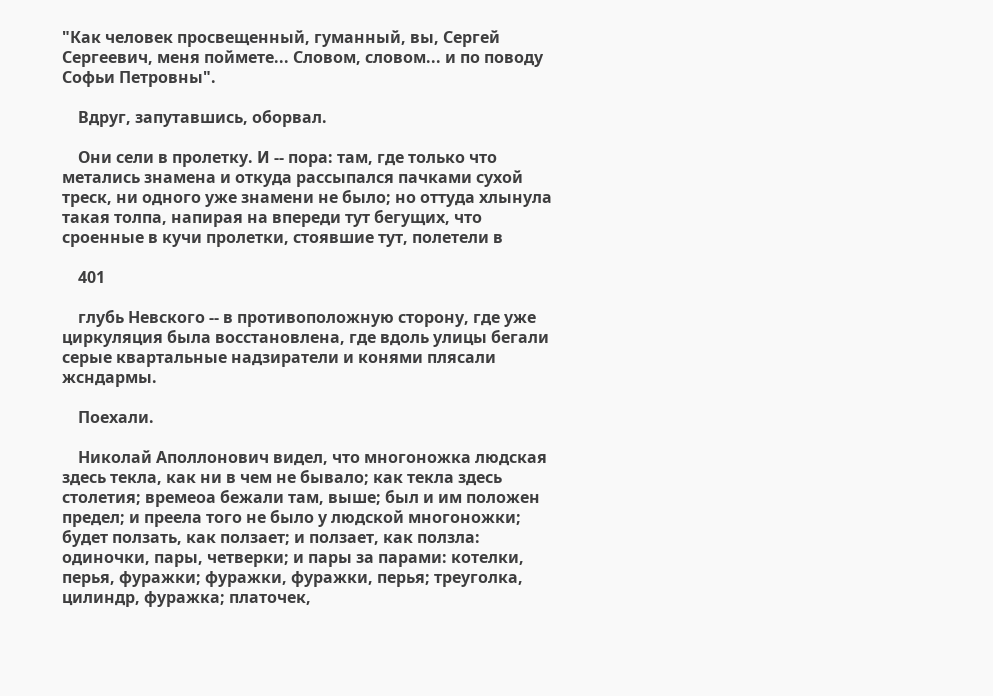"Как человек просвещенный, гуманный, вы, Сергей Сергеевич, меня поймете... Словом, словом... и по поводу Софьи Петровны".

    Вдруг, запутавшись, оборвал.

    Они сели в пролетку. И -- пора: там, где только что метались знамена и откуда рассыпался пачками сухой треск, ни одного уже знамени не было; но оттуда хлынула такая толпа, напирая на впереди тут бегущих, что сроенные в кучи пролетки, стоявшие тут, полетели в

    401

    глубь Невского -- в противоположную сторону, где уже циркуляция была восстановлена, где вдоль улицы бегали серые квартальные надзиратели и конями плясали жсндармы.

    Поехали.

    Николай Аполлонович видел, что многоножка людская здесь текла, как ни в чем не бывало; как текла здесь столетия; времеоа бежали там, выше; был и им положен предел; и преела того не было у людской многоножки; будет ползать, как ползает; и ползает, как ползла: одиночки, пары, четверки; и пары за парами: котелки, перья, фуражки; фуражки, фуражки, перья; треуголка, цилиндр, фуражка; платочек,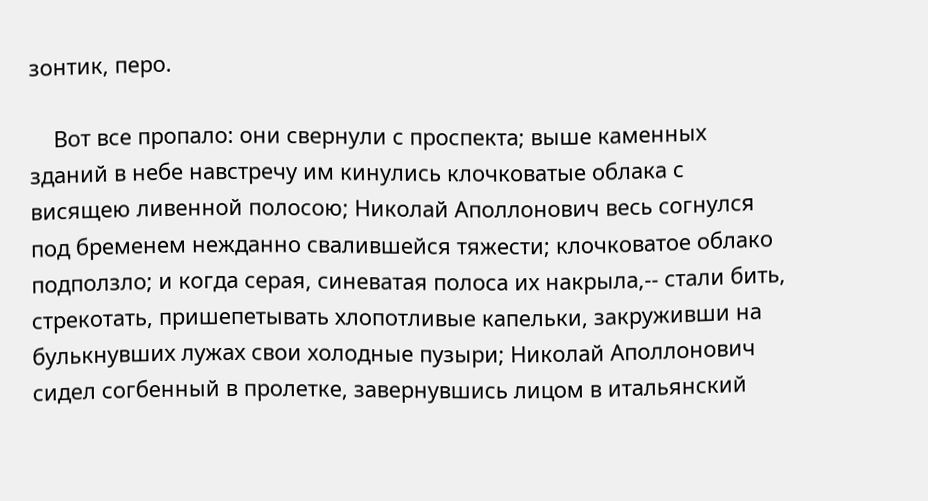зонтик, перо.

    Вот все пропало: они свернули с проспекта; выше каменных зданий в небе навстречу им кинулись клочковатые облака с висящею ливенной полосою; Николай Аполлонович весь согнулся под бременем нежданно свалившейся тяжести; клочковатое облако подползло; и когда серая, синеватая полоса их накрыла,-- стали бить, стрекотать, пришепетывать хлопотливые капельки, закруживши на булькнувших лужах свои холодные пузыри; Николай Аполлонович сидел согбенный в пролетке, завернувшись лицом в итальянский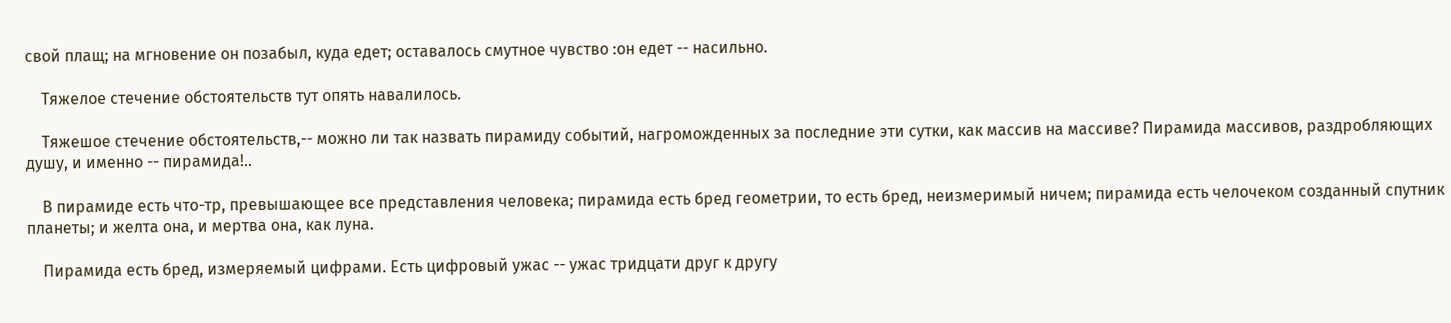свой плащ; на мгновение он позабыл, куда едет; оставалось смутное чувство :он едет -- насильно.

    Тяжелое стечение обстоятельств тут опять навалилось.

    Тяжешое стечение обстоятельств,-- можно ли так назвать пирамиду событий, нагроможденных за последние эти сутки, как массив на массиве? Пирамида массивов, раздробляющих душу, и именно -- пирамида!..

    В пирамиде есть что-тр, превышающее все представления человека; пирамида есть бред геометрии, то есть бред, неизмеримый ничем; пирамида есть челочеком созданный спутник планеты; и желта она, и мертва она, как луна.

    Пирамида есть бред, измеряемый цифрами. Есть цифровый ужас -- ужас тридцати друг к другу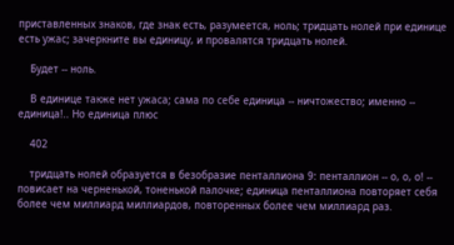приставленных знаков, где знак есть, разумеется, ноль; тридцать нолей при единице есть ужас; зачеркните вы единицу, и провалятся тридцать нолей.

    Будет -- ноль.

    В единице также нет ужаса; сама по себе единица -- ничтожество; именно -- единица!.. Но единица плюс

    402

    тридцать нолей образуется в безобразие пенталлиона 9: пенталлион -- о, о, о! -- повисает на черненькой, тоненькой палочке; единица пенталлиона повторяет себя более чем миллиард миллиардов, повторенных более чем миллиард раз.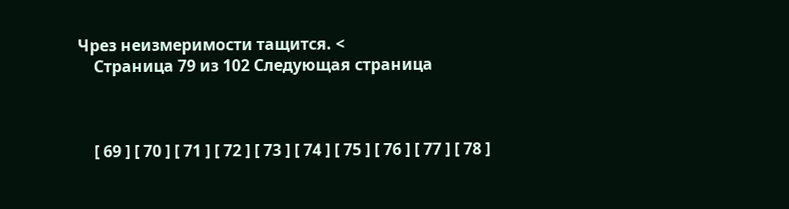Чрез неизмеримости тащится. <
    Страница 79 из 102 Следующая страница



    [ 69 ] [ 70 ] [ 71 ] [ 72 ] [ 73 ] [ 74 ] [ 75 ] [ 76 ] [ 77 ] [ 78 ]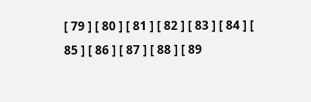[ 79 ] [ 80 ] [ 81 ] [ 82 ] [ 83 ] [ 84 ] [ 85 ] [ 86 ] [ 87 ] [ 88 ] [ 89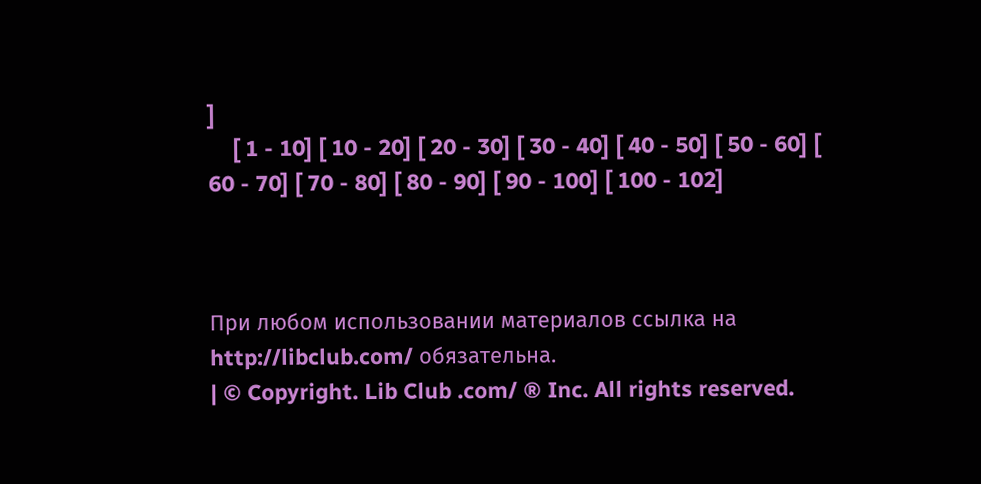]
    [ 1 - 10] [ 10 - 20] [ 20 - 30] [ 30 - 40] [ 40 - 50] [ 50 - 60] [ 60 - 70] [ 70 - 80] [ 80 - 90] [ 90 - 100] [ 100 - 102]



При любом использовании материалов ссылка на http://libclub.com/ обязательна.
| © Copyright. Lib Club .com/ ® Inc. All rights reserved.